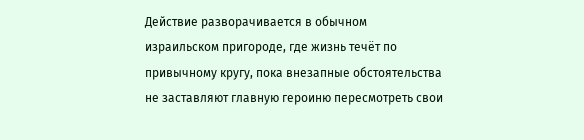Действие разворачивается в обычном израильском пригороде, где жизнь течёт по привычному кругу, пока внезапные обстоятельства не заставляют главную героиню пересмотреть свои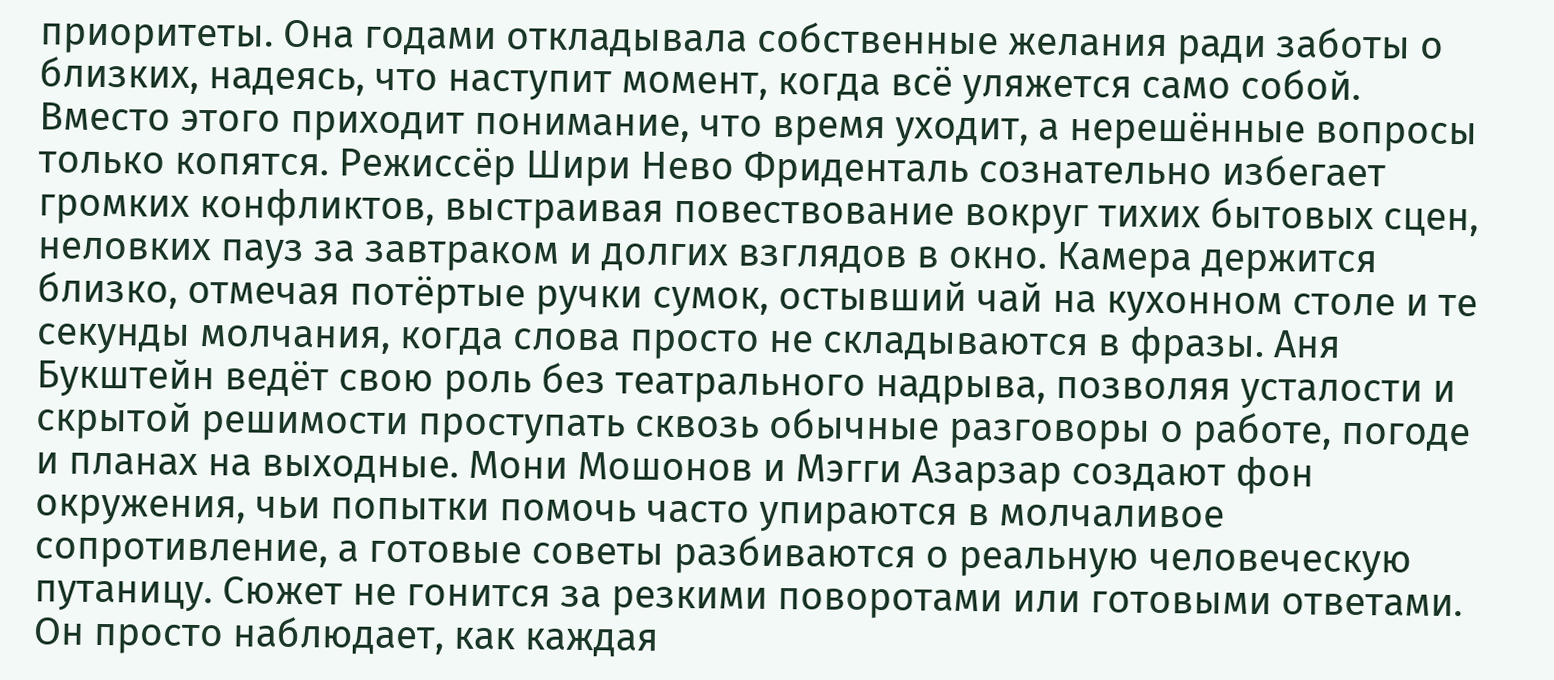приоритеты. Она годами откладывала собственные желания ради заботы о близких, надеясь, что наступит момент, когда всё уляжется само собой. Вместо этого приходит понимание, что время уходит, а нерешённые вопросы только копятся. Режиссёр Шири Нево Фриденталь сознательно избегает громких конфликтов, выстраивая повествование вокруг тихих бытовых сцен, неловких пауз за завтраком и долгих взглядов в окно. Камера держится близко, отмечая потёртые ручки сумок, остывший чай на кухонном столе и те секунды молчания, когда слова просто не складываются в фразы. Аня Букштейн ведёт свою роль без театрального надрыва, позволяя усталости и скрытой решимости проступать сквозь обычные разговоры о работе, погоде и планах на выходные. Мони Мошонов и Мэгги Азарзар создают фон окружения, чьи попытки помочь часто упираются в молчаливое сопротивление, а готовые советы разбиваются о реальную человеческую путаницу. Сюжет не гонится за резкими поворотами или готовыми ответами. Он просто наблюдает, как каждая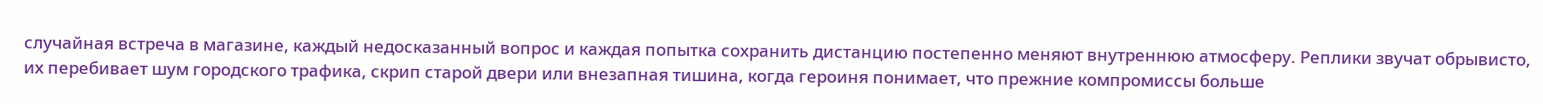случайная встреча в магазине, каждый недосказанный вопрос и каждая попытка сохранить дистанцию постепенно меняют внутреннюю атмосферу. Реплики звучат обрывисто, их перебивает шум городского трафика, скрип старой двери или внезапная тишина, когда героиня понимает, что прежние компромиссы больше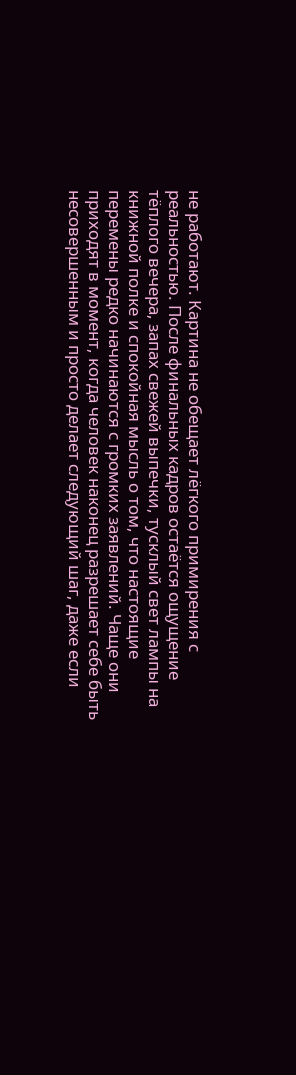не работают. Картина не обещает лёгкого примирения с реальностью. После финальных кадров остаётся ощущение тёплого вечера, запах свежей выпечки, тусклый свет лампы на книжной полке и спокойная мысль о том, что настоящие перемены редко начинаются с громких заявлений. Чаще они приходят в момент, когда человек наконец разрешает себе быть несовершенным и просто делает следующий шаг, даже если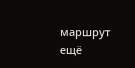маршрут ещё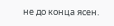не до конца ясен.